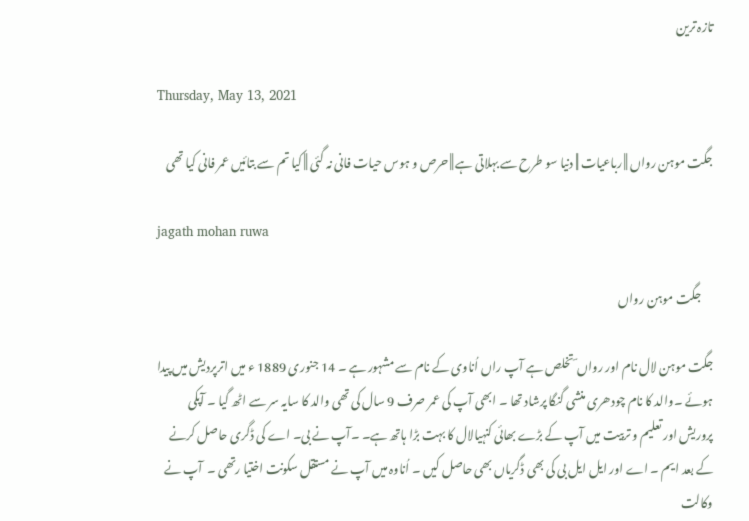تازہ ترین

Thursday, May 13, 2021

جگت موہن رواں || رباعیات || دنیا سو طرح سے بہلاتی ہے || حرص و ہوس حیات فانی نہ گئی || کیا تم سے بتائیں عمر فانی کیا تھی

jagath mohan ruwa

     جگت موہن رواں

جگت موہن لال نام اور رواں ؔ تخلص ہے آپ راں اُناوی کے نام سے مشہور ہے ۔ 14 جنوری 1889 ء میں اترپردیش میں پیدا ہوئے ۔والد کا نام چودھری منشی گنگا پرشاد تھا ۔ ابھی آپ کی عمر صرف 9 سال کی تھی والد کا سایہ سر سے اٹھ گیا ۔ آپکی پروریش اور تعلیم و تربیت میں آپ کے بڑے بھائی کنہیالال کا بہت بڑا ہاتھ ہے۔ ۔آپ نے بی۔ اے کی ڈگری حاصل کرنے کے بعد ایم ۔ اے اور ایل ایل بی کی بھی ڈگریاں بھی حاصل کیں ۔ اُناوہ میں آپ نے مستقل سکونت اختیا رتھی ۔  آپ نے وکالت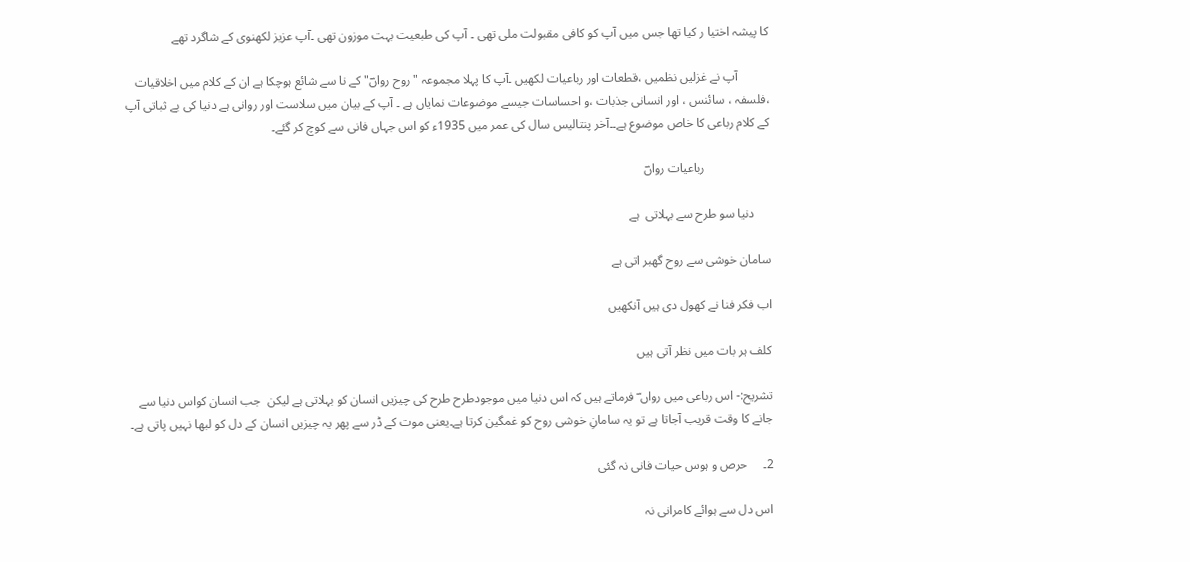کا پیشہ اختیا ر کیا تھا جس میں آپ کو کافی مقبولت ملی تھی ۔ آپ کی طبعیت بہت موزون تھی ۔آپ عزیز لکھنوی کے شاگرد تھے

          آپ نے غزلیں نظمیں ،قطعات اور رباعیات لکھیں ۔آپ کا پہلا مجموعہ " روح رواںؔ" کے نا سے شائع ہوچکا ہے ان کے کلام میں اخلاقیات ،فلسفہ ، سائنس ، اور انسانی جذبات ،و احساسات جیسے موضوعات نمایاں ہے ۔ آپ کے بیان میں سلاست اور روانی ہے دنیا کی بے ثباتی آپ کے کلام رباعی کا خاص موضوع ہے۔۔آخر پنتالیس سال کی عمر میں 1935ء کو اس جہاں فانی سے کوچ کر گئے۔

                     رباعیات رواںؔ

     دنیا سو طرح سے بہلاتی  ہے

سامان خوشی سے روح گھبر اتی ہے

اب فکر فنا نے کھول دی ہیں آنکھیں

کلف ہر بات میں نظر آتی ہیں

تشریح:- اس رباعی میں رواں ؔ فرماتے ہیں کہ اس دنیا میں موجودطرح طرح کی چیزیں انسان کو بہلاتی ہے لیکن  جب انسان کواس دنیا سے جانے کا وقت قریب آجاتا ہے تو یہ سامانِ خوشی روح کو غمگین کرتا ہے۔یعنی موت کے ڈر سے پھر یہ چیزیں انسان کے دل کو لبھا نہیں پاتی ہے۔

2۔     حرص و ہوس حیات فانی نہ گئی

اس دل سے ہوائے کامرانی نہ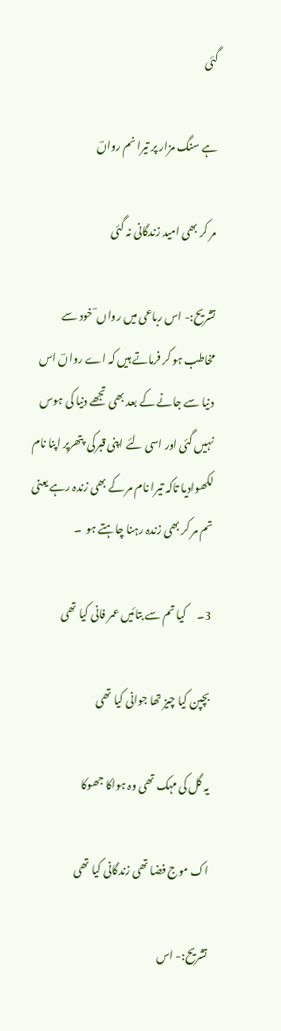گئی

ہے سنگ مزار پر تیرا نم رواںؔ

مر کر بھی امید زندگانی نہ گئی

تشریح:- اس رباعی میں رواں ؔ خود سے مخاطب ہو کر فرماتے ہیں کہ اے رواںؔ اس دنیا سے جانے کے بعد بھی تجھے دنیا کی ہوس نہیں گئی اور اسی لئے اپنی قبرکی  پتھرپر اپنا نام لکھوادیا تاکہ تیرا نام مر کے بھی زندہ رہے یعنی تم مر کر بھی زندہ رہنا چاہتے ہو  ۔

3۔     کیا تم سے بتائیں عمر فانی کیا تھی

بچپن کیا چیز تھا جوانی کیا تھی

یہ گل کی مہک تھی وہ ہواکا جھوکا

اک موج فضا تھی زندگانی کیا تھی

تشریح:- اس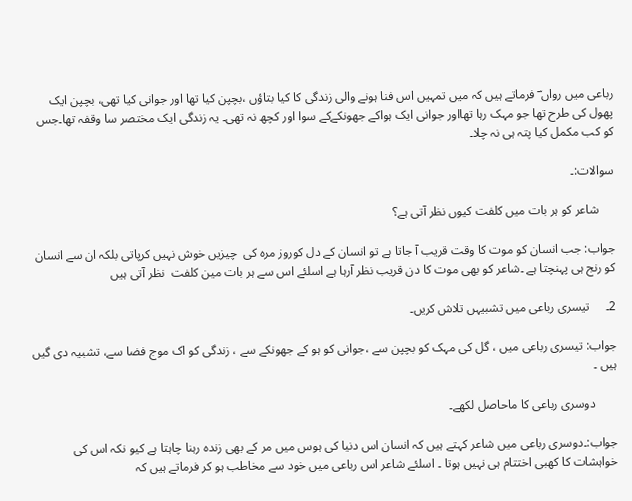رباعی میں رواں ؔ فرماتے ہیں کہ میں تمہیں اس فنا ہونے والی زندگی کا کیا بتاؤں ،بچپن کیا تھا اور جوانی کیا تھی، بچپن ایک پھول کی طرح تھا جو مہک رہا تھااور جوانی ایک ہواکے جھونکےکے سوا اور کچھ نہ تھی۔ یہ زندگی ایک مختصر سا وقفہ تھا۔جس کو کب مکمل کیا پتہ ہی نہ چلا۔

سوالات:۔

     شاعر کو ہر بات میں کلفت کیوں نظر آتی ہے؟

جواب: جب انسان کو موت کا وقت قریب آ جاتا ہے تو انسان کے دل کوروز مرہ کی  چیزیں خوش نہیں کرپاتی بلکہ ان سے انسان کو رنج ہی پہنچتا ہے ۔شاعر کو بھی موت کا دن قریب نظر آرہا ہے اسلئے اس سے ہر بات مین کلفت  نظر آتی ہیں

2۔     تیسری رباعی میں تشبیہں تلاش کریں۔

جواب: تیسری رباعی میں ، گل کی مہک کو بچپن سے ،جوانی کو ہو کے جھونکے سے ، زندگی کو اک موج فضا سے، تشبیہ دی گیں ہیں ۔

       دوسری رباعی کا ماحاصل لکھے۔

جواب:۔دوسری رباعی میں شاعر کہتے ہیں کہ انسان اس دنیا کی ہوس میں مر کے بھی زندہ رہنا چاہتا ہے کیو نکہ اس کی خواہشات کا کھبی اختتام ہی نہیں ہوتا ۔ اسلئے شاعر اس رباعی میں خود سے مخاطب ہو کر فرماتے ہیں کہ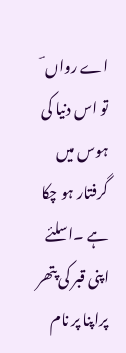اے رواں ؔ تو اس دنیا کی ہوس میں گرفتار ہو چکا ہے ۔اسلئے اپنی قبر کی پتھر پراپنا پر نام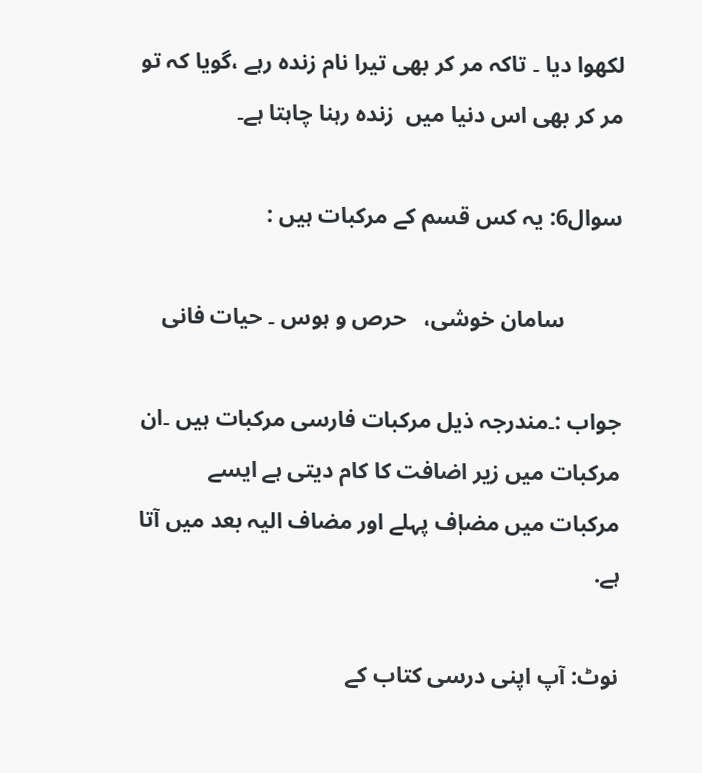لکھوا دیا ۔ تاکہ مر کر بھی تیرا نام زندہ رہے ،گویا کہ تو مر کر بھی اس دنیا میں  زندہ رہنا چاہتا ہے۔

سوال6: یہ کس قسم کے مرکبات ہیں :

          سامان خوشی،   حرص و ہوس ۔ حیات فانی

جواب :۔مندرجہ ذیل مرکبات فارسی مرکبات ہیں ۔ان مرکبات میں زیر اضافت کا کام دیتی ہے ایسے مرکبات میں مضاٖف پہلے اور مضاف الیہ بعد میں آتا ہے.

نوٹ: آپ اپنی درسی کتاب کے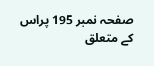صفحہ نمبر 195 پراس کے متعلق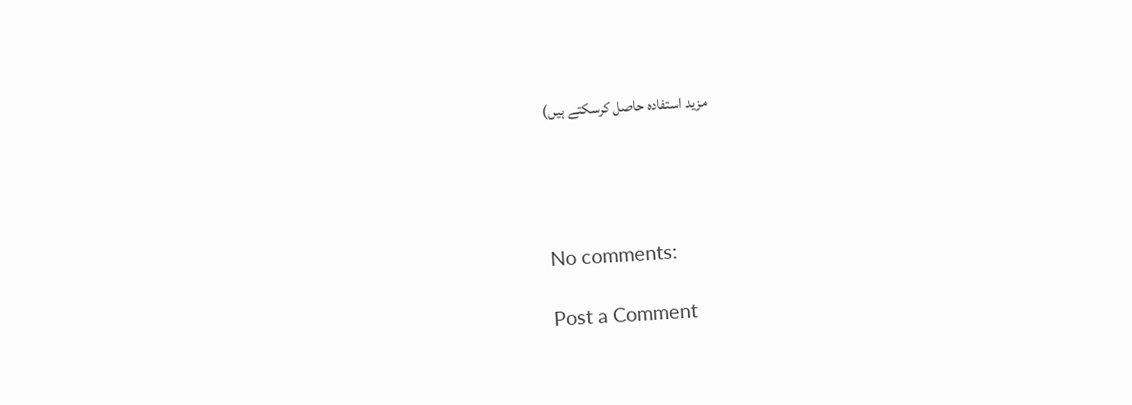مزید استفادہ حاصل کرسکتے ہیں)




No comments:

Post a Comment